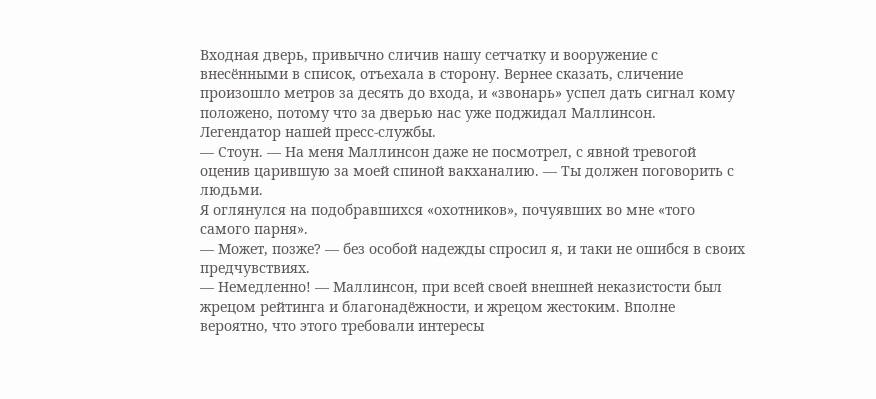Входная дверь, привычно сличив нашу сетчатку и вооружение с внесёнными в список, отъехала в сторону. Вернее сказать, сличение произошло метров за десять до входа, и «звонарь» успел дать сигнал кому положено, потому что за дверью нас уже поджидал Маллинсон.
Легендатор нашей пресс-службы.
— Стоун. — На меня Маллинсон даже не посмотрел, с явной тревогой оценив царившую за моей спиной вакханалию. — Ты должен поговорить с людьми.
Я оглянулся на подобравшихся «охотников», почуявших во мне «того самого парня».
— Может, позже? — без особой надежды спросил я, и таки не ошибся в своих предчувствиях.
— Немедленно! — Маллинсон, при всей своей внешней неказистости был жрецом рейтинга и благонадёжности, и жрецом жестоким. Вполне вероятно, что этого требовали интересы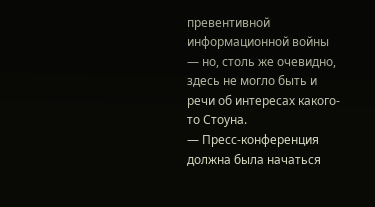превентивной информационной войны — но, столь же очевидно, здесь не могло быть и речи об интересах какого-то Стоуна.
— Пресс-конференция должна была начаться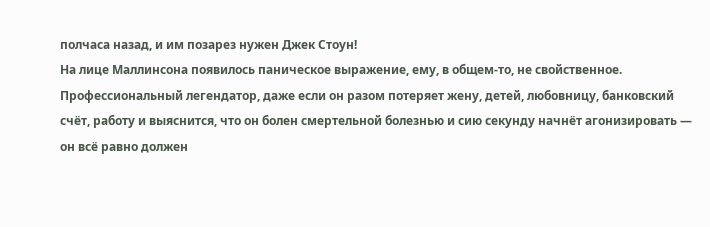полчаса назад, и им позарез нужен Джек Стоун!
На лице Маллинсона появилось паническое выражение, ему, в общем-то, не свойственное.
Профессиональный легендатор, даже если он разом потеряет жену, детей, любовницу, банковский счёт, работу и выяснится, что он болен смертельной болезнью и сию секунду начнёт агонизировать — он всё равно должен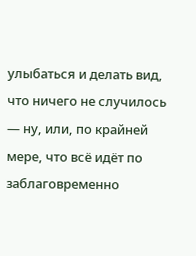улыбаться и делать вид, что ничего не случилось — ну, или, по крайней мере, что всё идёт по заблаговременно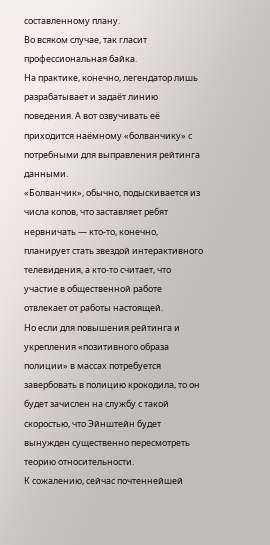составленному плану.
Во всяком случае, так гласит профессиональная байка.
На практике, конечно, легендатор лишь разрабатывает и задаёт линию поведения. А вот озвучивать её приходится наёмному «болванчику» с потребными для выправления рейтинга данными.
«Болванчик», обычно, подыскивается из числа копов, что заставляет ребят нервничать — кто-то, конечно, планирует стать звездой интерактивного телевидения, а кто-то считает, что участие в общественной работе отвлекает от работы настоящей.
Но если для повышения рейтинга и укрепления «позитивного образа полиции» в массах потребуется завербовать в полицию крокодила, то он будет зачислен на службу с такой скоростью, что Эйнштейн будет вынужден существенно пересмотреть теорию относительности.
К сожалению, сейчас почтеннейшей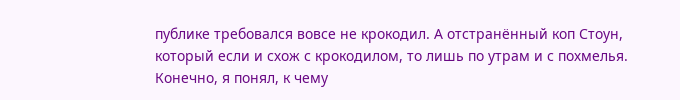публике требовался вовсе не крокодил. А отстранённый коп Стоун, который если и схож с крокодилом, то лишь по утрам и с похмелья.
Конечно, я понял, к чему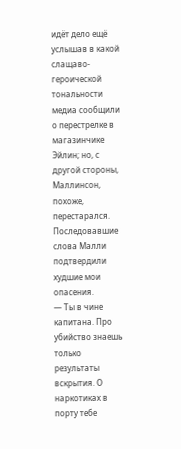идёт дело ещё услышав в какой слащаво-героической тональности медиа сообщили о перестрелке в магазинчике Эйлин; но, с другой стороны, Маллинсон, похоже, перестарался. Последовавшие слова Малли подтвердили худшие мои опасения.
— Ты в чине капитана. Про убийство знаешь только результаты вскрытия. О наркотиках в порту тебе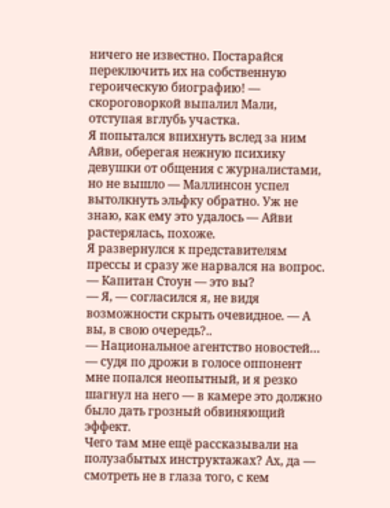ничего не известно. Постарайся переключить их на собственную героическую биографию! — скороговоркой выпалил Мали, отступая вглубь участка.
Я попытался впихнуть вслед за ним Айви, оберегая нежную психику девушки от общения с журналистами, но не вышло — Маллинсон успел вытолкнуть эльфку обратно. Уж не знаю, как ему это удалось — Айви растерялась, похоже.
Я развернулся к представителям прессы и сразу же нарвался на вопрос.
— Капитан Стоун — это вы?
— Я, — согласился я, не видя возможности скрыть очевидное. — А вы, в свою очередь?..
— Национальное агентство новостей… — судя по дрожи в голосе оппонент мне попался неопытный, и я резко шагнул на него — в камере это должно было дать грозный обвиняющий эффект.
Чего там мне ещё рассказывали на полузабытых инструктажах? Ах, да — смотреть не в глаза того, с кем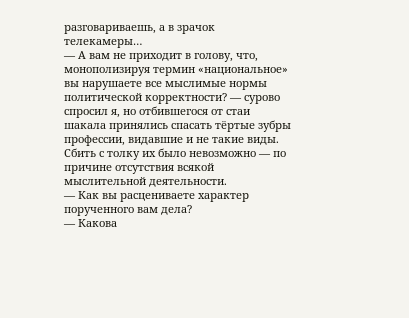разговариваешь, а в зрачок телекамеры…
— А вам не приходит в голову, что, монополизируя термин «национальное» вы нарушаете все мыслимые нормы политической корректности? — сурово спросил я, но отбившегося от стаи шакала принялись спасать тёртые зубры профессии, видавшие и не такие виды. Сбить с толку их было невозможно — по причине отсутствия всякой мыслительной деятельности.
— Как вы расцениваете характер порученного вам дела?
— Какова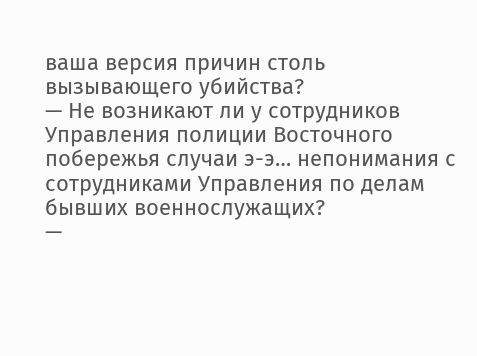ваша версия причин столь вызывающего убийства?
— Не возникают ли у сотрудников Управления полиции Восточного побережья случаи э-э… непонимания с сотрудниками Управления по делам бывших военнослужащих?
—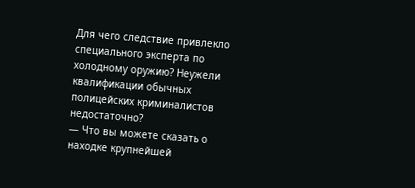Для чего следствие привлекло специального эксперта по холодному оружию? Неужели квалификации обычных полицейских криминалистов недостаточно?
— Что вы можете сказать о находке крупнейшей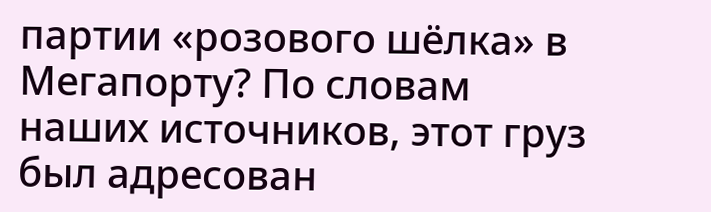партии «розового шёлка» в Мегапорту? По словам наших источников, этот груз был адресован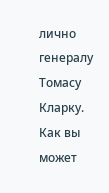лично генералу Томасу Кларку. Как вы может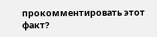прокомментировать этот факт?